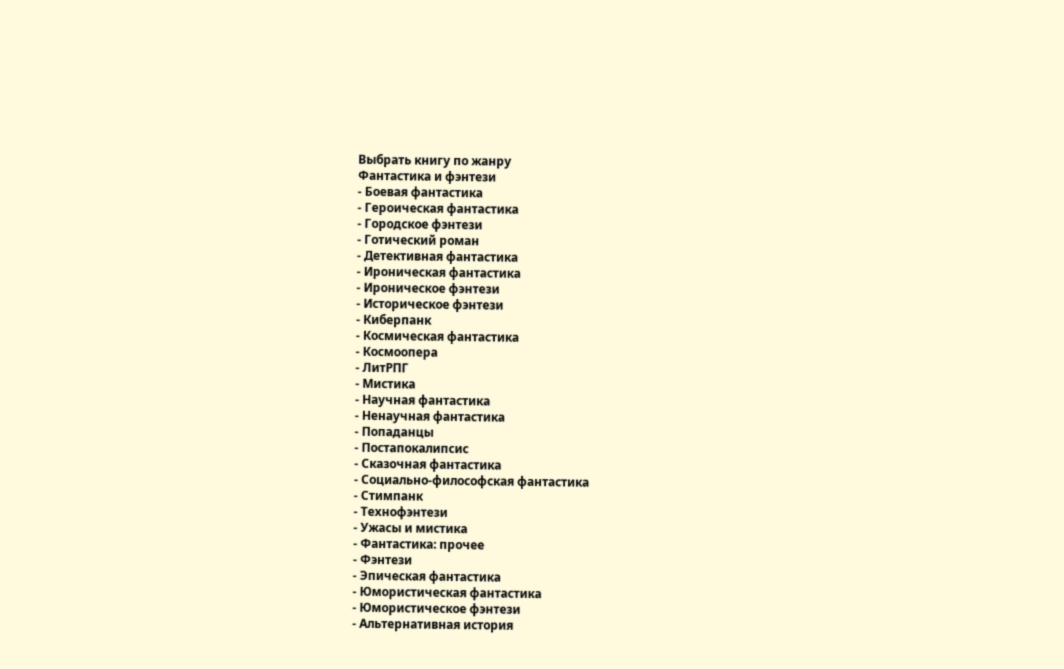Выбрать книгу по жанру
Фантастика и фэнтези
- Боевая фантастика
- Героическая фантастика
- Городское фэнтези
- Готический роман
- Детективная фантастика
- Ироническая фантастика
- Ироническое фэнтези
- Историческое фэнтези
- Киберпанк
- Космическая фантастика
- Космоопера
- ЛитРПГ
- Мистика
- Научная фантастика
- Ненаучная фантастика
- Попаданцы
- Постапокалипсис
- Сказочная фантастика
- Социально-философская фантастика
- Стимпанк
- Технофэнтези
- Ужасы и мистика
- Фантастика: прочее
- Фэнтези
- Эпическая фантастика
- Юмористическая фантастика
- Юмористическое фэнтези
- Альтернативная история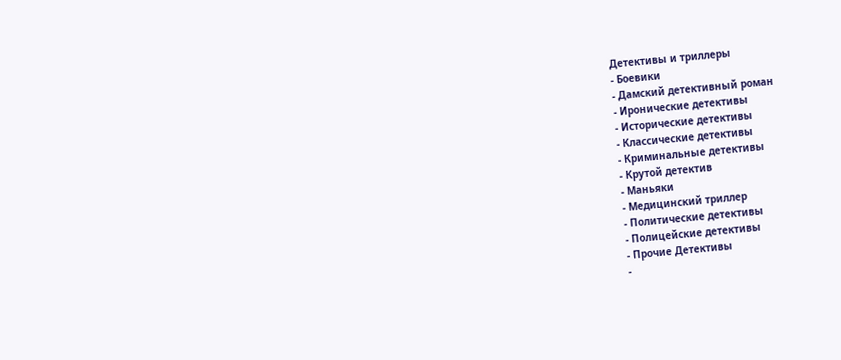Детективы и триллеры
- Боевики
- Дамский детективный роман
- Иронические детективы
- Исторические детективы
- Классические детективы
- Криминальные детективы
- Крутой детектив
- Маньяки
- Медицинский триллер
- Политические детективы
- Полицейские детективы
- Прочие Детективы
-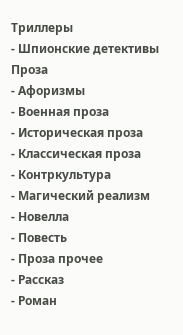Триллеры
- Шпионские детективы
Проза
- Афоризмы
- Военная проза
- Историческая проза
- Классическая проза
- Контркультура
- Магический реализм
- Новелла
- Повесть
- Проза прочее
- Рассказ
- Роман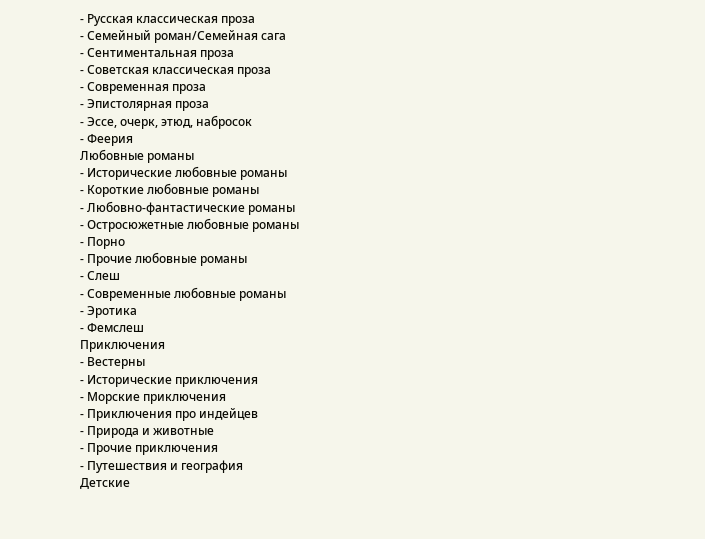- Русская классическая проза
- Семейный роман/Семейная сага
- Сентиментальная проза
- Советская классическая проза
- Современная проза
- Эпистолярная проза
- Эссе, очерк, этюд, набросок
- Феерия
Любовные романы
- Исторические любовные романы
- Короткие любовные романы
- Любовно-фантастические романы
- Остросюжетные любовные романы
- Порно
- Прочие любовные романы
- Слеш
- Современные любовные романы
- Эротика
- Фемслеш
Приключения
- Вестерны
- Исторические приключения
- Морские приключения
- Приключения про индейцев
- Природа и животные
- Прочие приключения
- Путешествия и география
Детские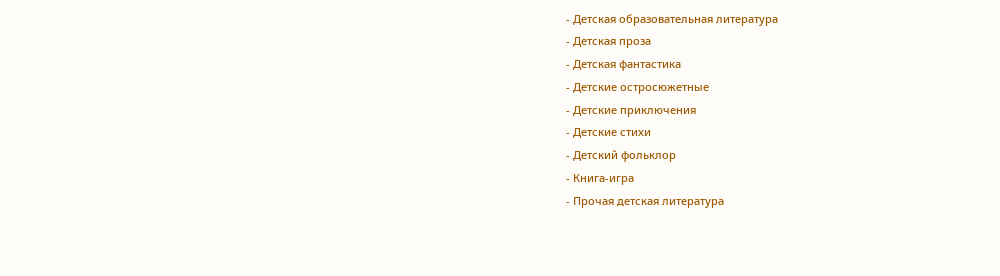- Детская образовательная литература
- Детская проза
- Детская фантастика
- Детские остросюжетные
- Детские приключения
- Детские стихи
- Детский фольклор
- Книга-игра
- Прочая детская литература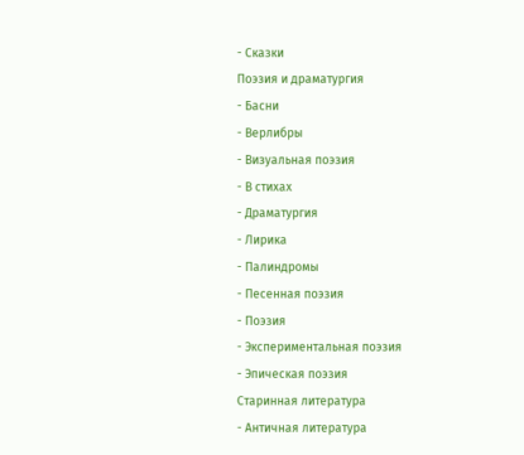- Сказки
Поэзия и драматургия
- Басни
- Верлибры
- Визуальная поэзия
- В стихах
- Драматургия
- Лирика
- Палиндромы
- Песенная поэзия
- Поэзия
- Экспериментальная поэзия
- Эпическая поэзия
Старинная литература
- Античная литература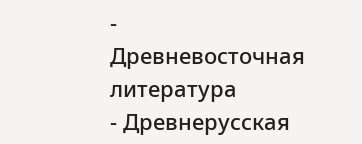- Древневосточная литература
- Древнерусская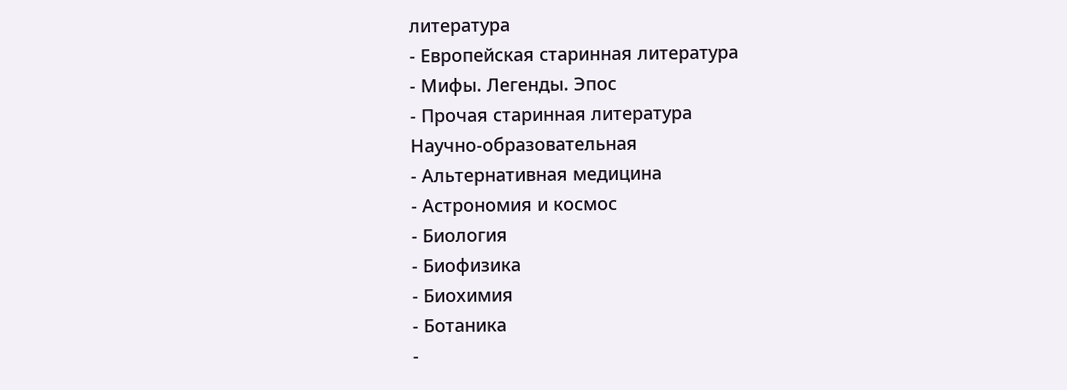литература
- Европейская старинная литература
- Мифы. Легенды. Эпос
- Прочая старинная литература
Научно-образовательная
- Альтернативная медицина
- Астрономия и космос
- Биология
- Биофизика
- Биохимия
- Ботаника
-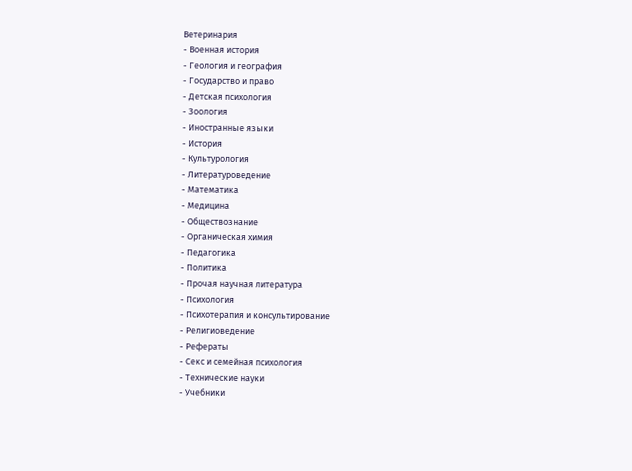Ветеринария
- Военная история
- Геология и география
- Государство и право
- Детская психология
- Зоология
- Иностранные языки
- История
- Культурология
- Литературоведение
- Математика
- Медицина
- Обществознание
- Органическая химия
- Педагогика
- Политика
- Прочая научная литература
- Психология
- Психотерапия и консультирование
- Религиоведение
- Рефераты
- Секс и семейная психология
- Технические науки
- Учебники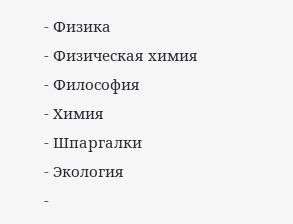- Физика
- Физическая химия
- Философия
- Химия
- Шпаргалки
- Экология
-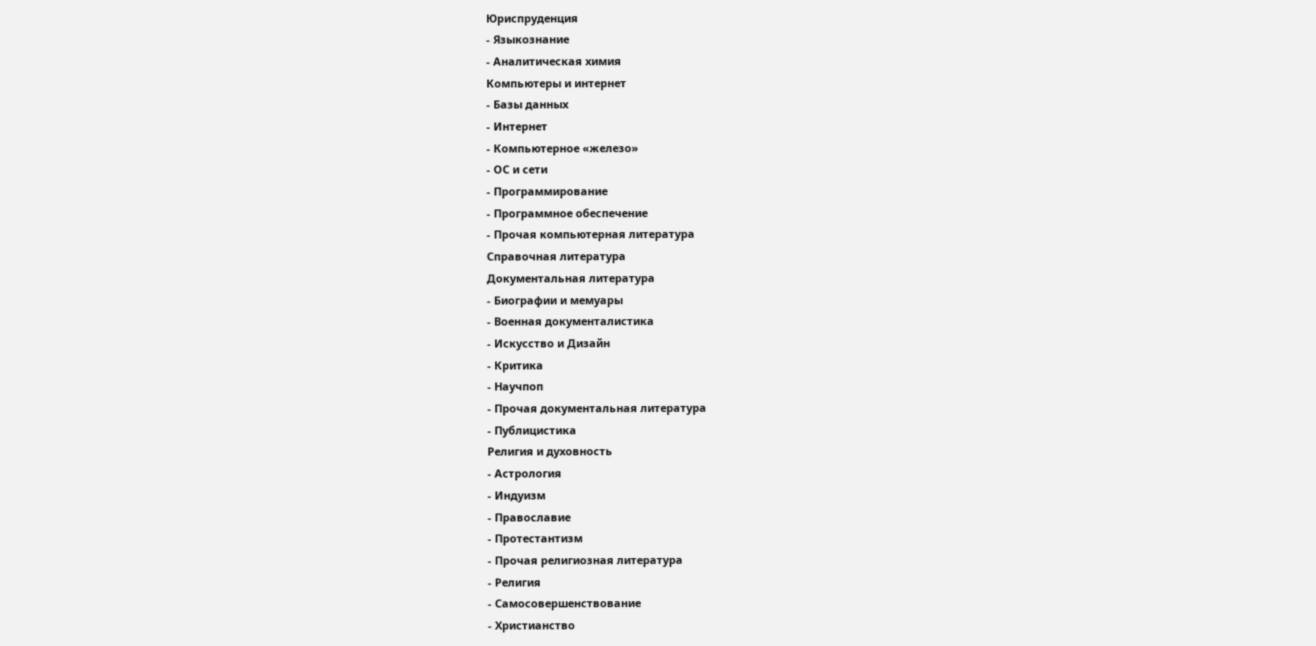Юриспруденция
- Языкознание
- Аналитическая химия
Компьютеры и интернет
- Базы данных
- Интернет
- Компьютерное «железо»
- ОС и сети
- Программирование
- Программное обеспечение
- Прочая компьютерная литература
Справочная литература
Документальная литература
- Биографии и мемуары
- Военная документалистика
- Искусство и Дизайн
- Критика
- Научпоп
- Прочая документальная литература
- Публицистика
Религия и духовность
- Астрология
- Индуизм
- Православие
- Протестантизм
- Прочая религиозная литература
- Религия
- Самосовершенствование
- Христианство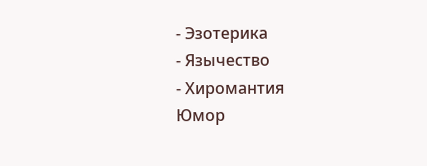- Эзотерика
- Язычество
- Хиромантия
Юмор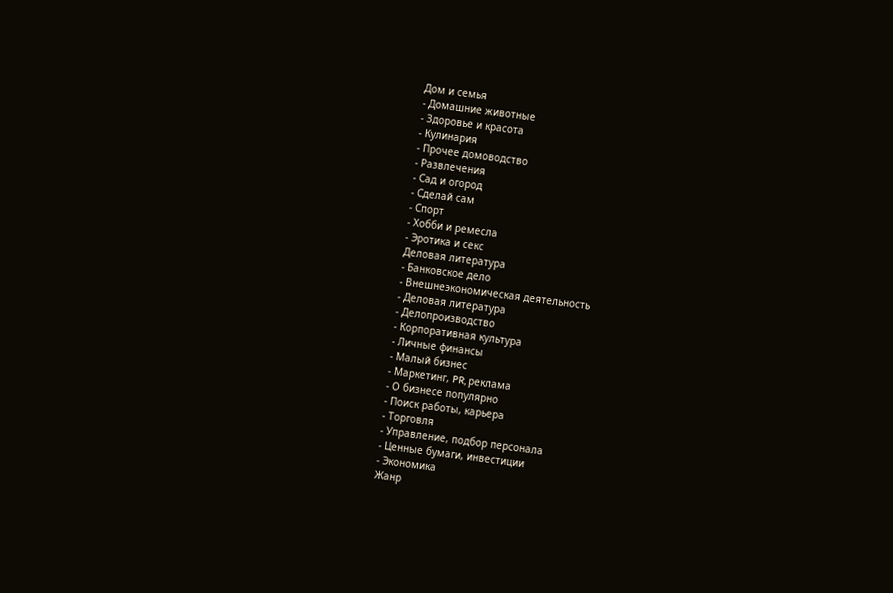Дом и семья
- Домашние животные
- Здоровье и красота
- Кулинария
- Прочее домоводство
- Развлечения
- Сад и огород
- Сделай сам
- Спорт
- Хобби и ремесла
- Эротика и секс
Деловая литература
- Банковское дело
- Внешнеэкономическая деятельность
- Деловая литература
- Делопроизводство
- Корпоративная культура
- Личные финансы
- Малый бизнес
- Маркетинг, PR, реклама
- О бизнесе популярно
- Поиск работы, карьера
- Торговля
- Управление, подбор персонала
- Ценные бумаги, инвестиции
- Экономика
Жанр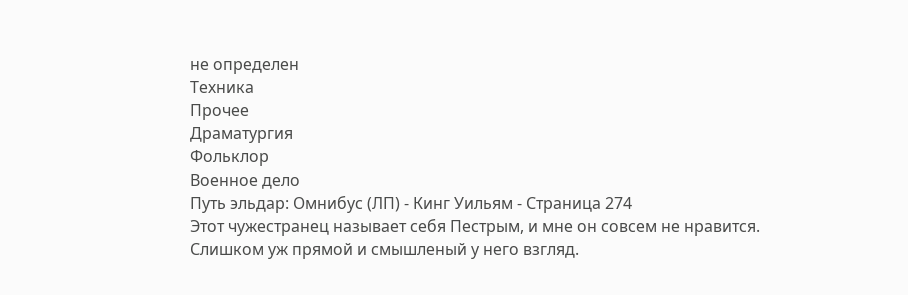не определен
Техника
Прочее
Драматургия
Фольклор
Военное дело
Путь эльдар: Омнибус (ЛП) - Кинг Уильям - Страница 274
Этот чужестранец называет себя Пестрым, и мне он совсем не нравится. Слишком уж прямой и смышленый у него взгляд.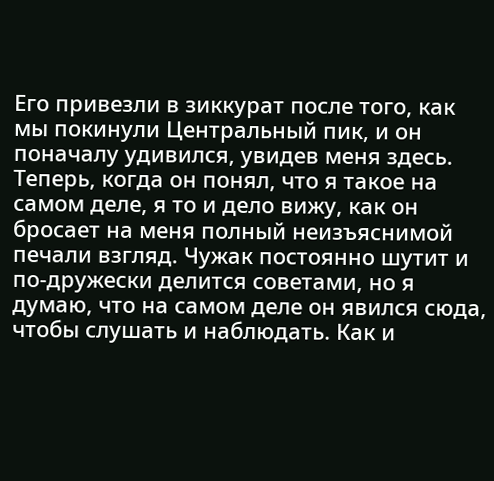Его привезли в зиккурат после того, как мы покинули Центральный пик, и он поначалу удивился, увидев меня здесь. Теперь, когда он понял, что я такое на самом деле, я то и дело вижу, как он бросает на меня полный неизъяснимой печали взгляд. Чужак постоянно шутит и по-дружески делится советами, но я думаю, что на самом деле он явился сюда, чтобы слушать и наблюдать. Как и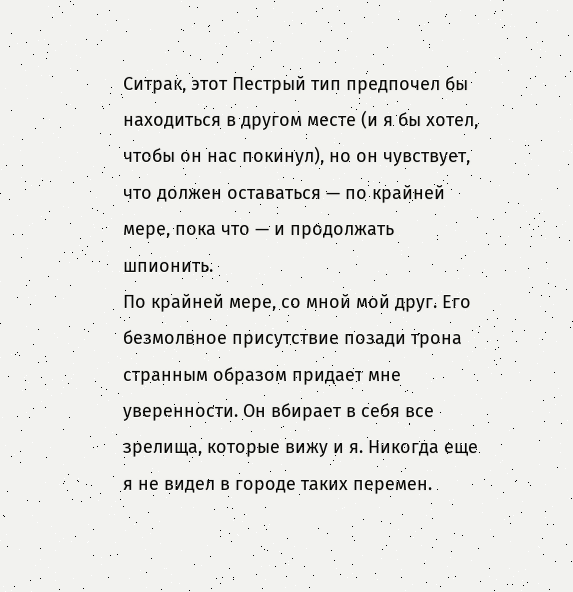Ситрак, этот Пестрый тип предпочел бы находиться в другом месте (и я бы хотел, чтобы он нас покинул), но он чувствует, что должен оставаться — по крайней мере, пока что — и продолжать шпионить.
По крайней мере, со мной мой друг. Его безмолвное присутствие позади трона странным образом придает мне уверенности. Он вбирает в себя все зрелища, которые вижу и я. Никогда еще я не видел в городе таких перемен.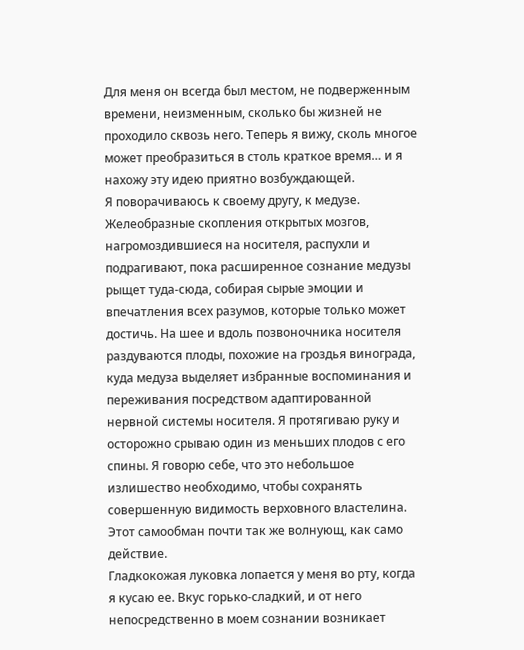Для меня он всегда был местом, не подверженным времени, неизменным, сколько бы жизней не проходило сквозь него. Теперь я вижу, сколь многое может преобразиться в столь краткое время… и я нахожу эту идею приятно возбуждающей.
Я поворачиваюсь к своему другу, к медузе. Желеобразные скопления открытых мозгов, нагромоздившиеся на носителя, распухли и подрагивают, пока расширенное сознание медузы рыщет туда-сюда, собирая сырые эмоции и впечатления всех разумов, которые только может достичь. На шее и вдоль позвоночника носителя раздуваются плоды, похожие на гроздья винограда, куда медуза выделяет избранные воспоминания и переживания посредством адаптированной нервной системы носителя. Я протягиваю руку и осторожно срываю один из меньших плодов с его спины. Я говорю себе, что это небольшое излишество необходимо, чтобы сохранять совершенную видимость верховного властелина. Этот самообман почти так же волнующ, как само действие.
Гладкокожая луковка лопается у меня во рту, когда я кусаю ее. Вкус горько-сладкий, и от него непосредственно в моем сознании возникает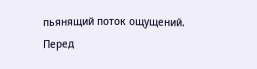пьянящий поток ощущений.
Перед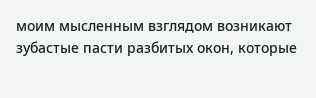моим мысленным взглядом возникают зубастые пасти разбитых окон, которые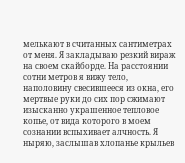мелькают в считанных сантиметрах от меня. Я закладываю резкий вираж на своем скайборде. На расстоянии сотни метров я вижу тело, наполовину свесившееся из окна, его мертвые руки до сих пор сжимают изысканно украшенное тепловое копье, от вида которого в моем сознании вспыхивает алчность. Я ныряю, заслышав хлопанье крыльев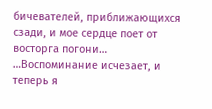бичевателей, приближающихся сзади, и мое сердце поет от восторга погони…
…Воспоминание исчезает, и теперь я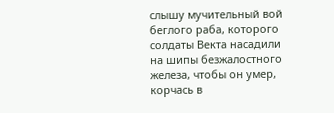слышу мучительный вой беглого раба, которого солдаты Векта насадили на шипы безжалостного железа, чтобы он умер, корчась в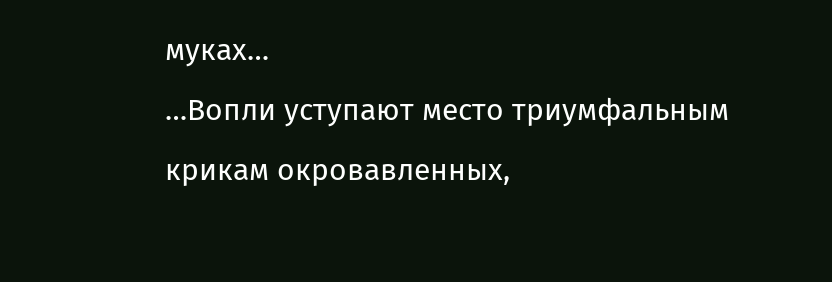муках…
…Вопли уступают место триумфальным крикам окровавленных,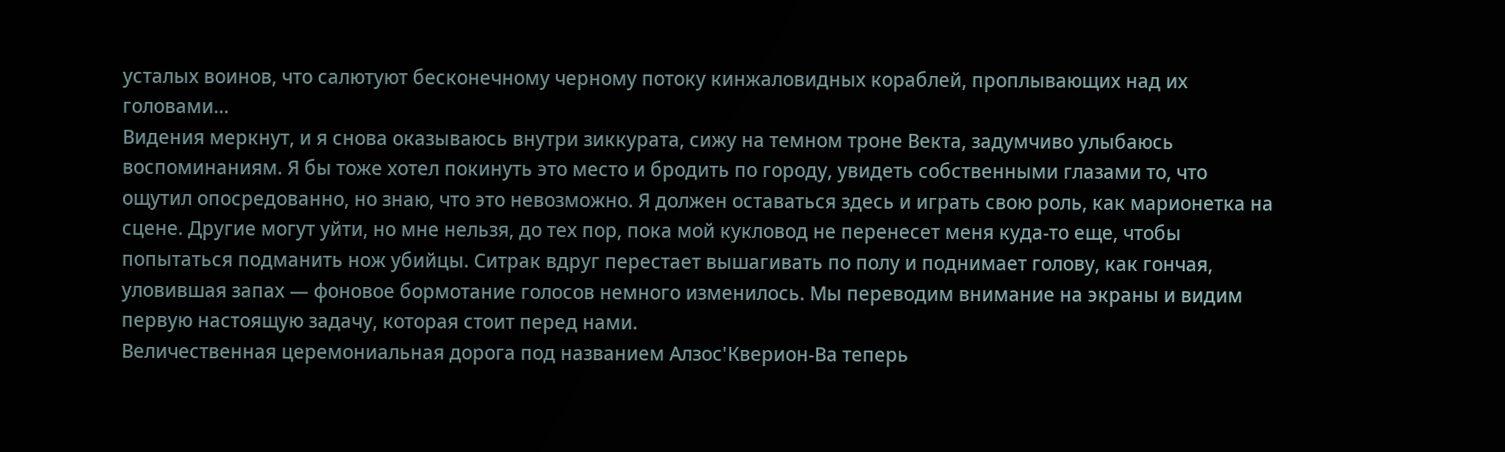усталых воинов, что салютуют бесконечному черному потоку кинжаловидных кораблей, проплывающих над их головами…
Видения меркнут, и я снова оказываюсь внутри зиккурата, сижу на темном троне Векта, задумчиво улыбаюсь воспоминаниям. Я бы тоже хотел покинуть это место и бродить по городу, увидеть собственными глазами то, что ощутил опосредованно, но знаю, что это невозможно. Я должен оставаться здесь и играть свою роль, как марионетка на сцене. Другие могут уйти, но мне нельзя, до тех пор, пока мой кукловод не перенесет меня куда-то еще, чтобы попытаться подманить нож убийцы. Ситрак вдруг перестает вышагивать по полу и поднимает голову, как гончая, уловившая запах — фоновое бормотание голосов немного изменилось. Мы переводим внимание на экраны и видим первую настоящую задачу, которая стоит перед нами.
Величественная церемониальная дорога под названием Алзос'Кверион-Ва теперь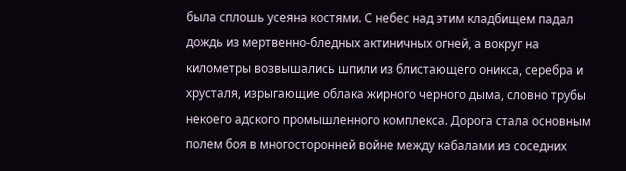была сплошь усеяна костями. С небес над этим кладбищем падал дождь из мертвенно-бледных актиничных огней, а вокруг на километры возвышались шпили из блистающего оникса, серебра и хрусталя, изрыгающие облака жирного черного дыма, словно трубы некоего адского промышленного комплекса. Дорога стала основным полем боя в многосторонней войне между кабалами из соседних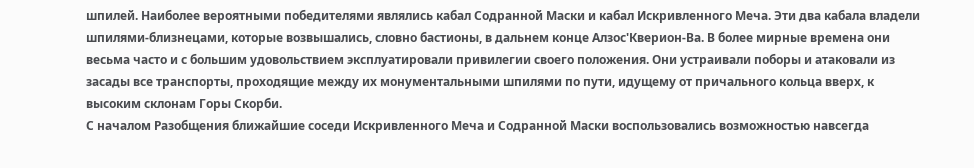шпилей. Наиболее вероятными победителями являлись кабал Содранной Маски и кабал Искривленного Меча. Эти два кабала владели шпилями-близнецами, которые возвышались, словно бастионы, в дальнем конце Алзос'Кверион-Ва. В более мирные времена они весьма часто и с большим удовольствием эксплуатировали привилегии своего положения. Они устраивали поборы и атаковали из засады все транспорты, проходящие между их монументальными шпилями по пути, идущему от причального кольца вверх, к высоким склонам Горы Скорби.
С началом Разобщения ближайшие соседи Искривленного Меча и Содранной Маски воспользовались возможностью навсегда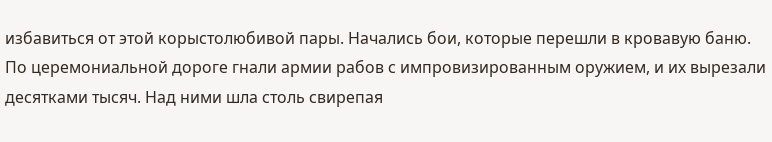избавиться от этой корыстолюбивой пары. Начались бои, которые перешли в кровавую баню. По церемониальной дороге гнали армии рабов с импровизированным оружием, и их вырезали десятками тысяч. Над ними шла столь свирепая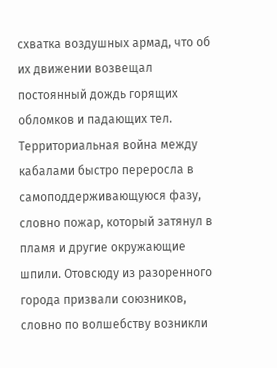схватка воздушных армад, что об их движении возвещал постоянный дождь горящих обломков и падающих тел.
Территориальная война между кабалами быстро переросла в самоподдерживающуюся фазу, словно пожар, который затянул в пламя и другие окружающие шпили. Отовсюду из разоренного города призвали союзников, словно по волшебству возникли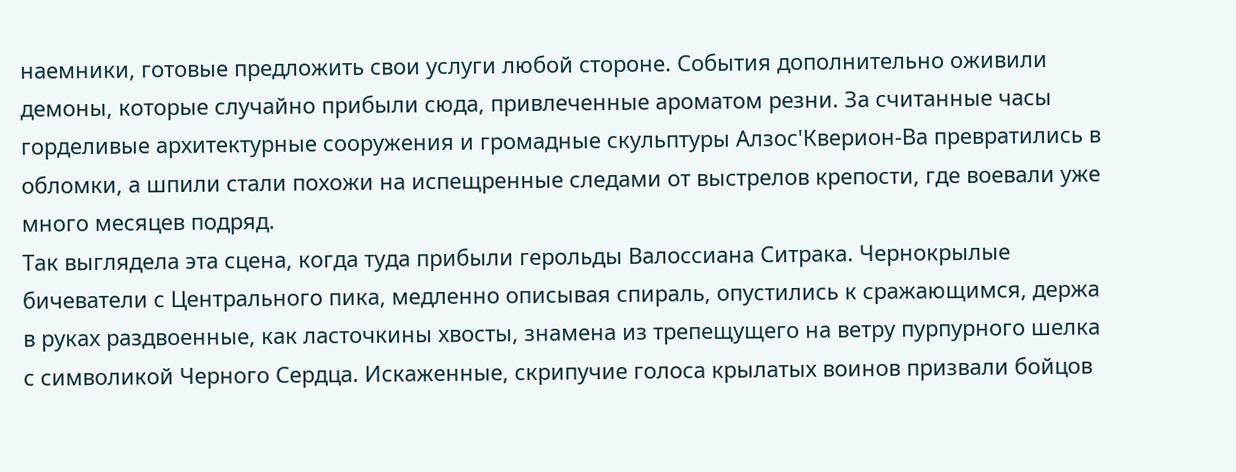наемники, готовые предложить свои услуги любой стороне. События дополнительно оживили демоны, которые случайно прибыли сюда, привлеченные ароматом резни. За считанные часы горделивые архитектурные сооружения и громадные скульптуры Алзос'Кверион-Ва превратились в обломки, а шпили стали похожи на испещренные следами от выстрелов крепости, где воевали уже много месяцев подряд.
Так выглядела эта сцена, когда туда прибыли герольды Валоссиана Ситрака. Чернокрылые бичеватели с Центрального пика, медленно описывая спираль, опустились к сражающимся, держа в руках раздвоенные, как ласточкины хвосты, знамена из трепещущего на ветру пурпурного шелка с символикой Черного Сердца. Искаженные, скрипучие голоса крылатых воинов призвали бойцов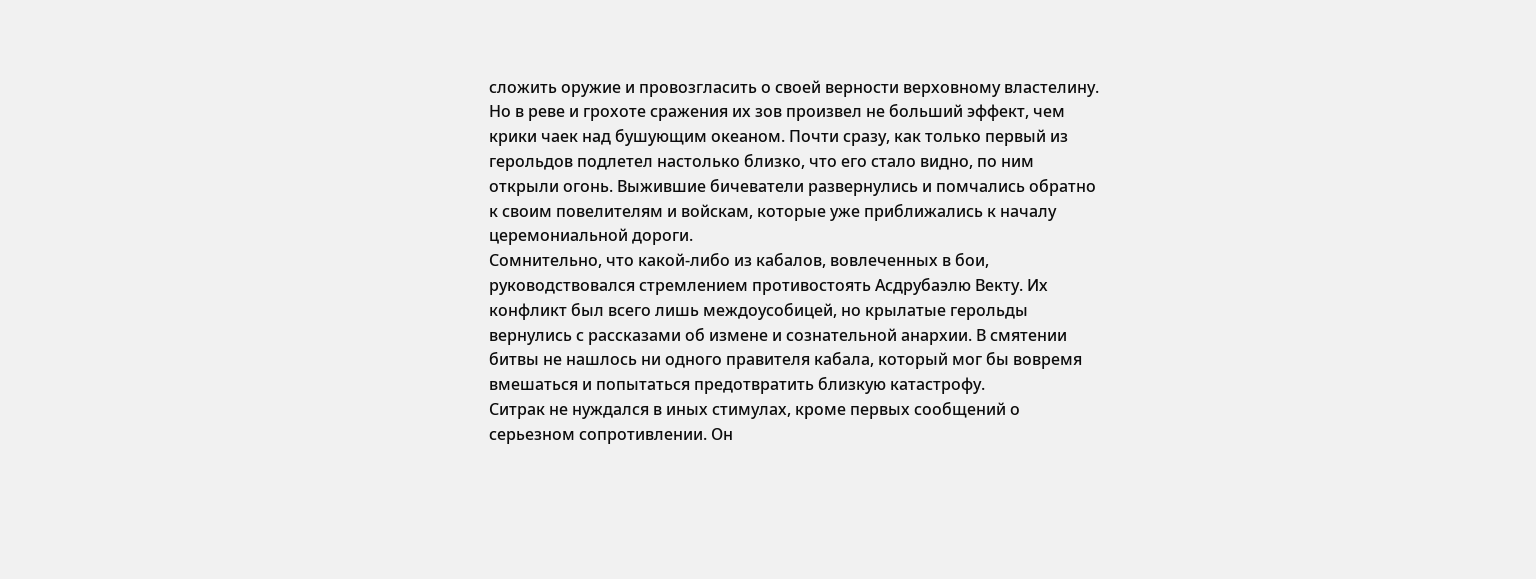сложить оружие и провозгласить о своей верности верховному властелину. Но в реве и грохоте сражения их зов произвел не больший эффект, чем крики чаек над бушующим океаном. Почти сразу, как только первый из герольдов подлетел настолько близко, что его стало видно, по ним открыли огонь. Выжившие бичеватели развернулись и помчались обратно к своим повелителям и войскам, которые уже приближались к началу церемониальной дороги.
Сомнительно, что какой-либо из кабалов, вовлеченных в бои, руководствовался стремлением противостоять Асдрубаэлю Векту. Их конфликт был всего лишь междоусобицей, но крылатые герольды вернулись с рассказами об измене и сознательной анархии. В смятении битвы не нашлось ни одного правителя кабала, который мог бы вовремя вмешаться и попытаться предотвратить близкую катастрофу.
Ситрак не нуждался в иных стимулах, кроме первых сообщений о серьезном сопротивлении. Он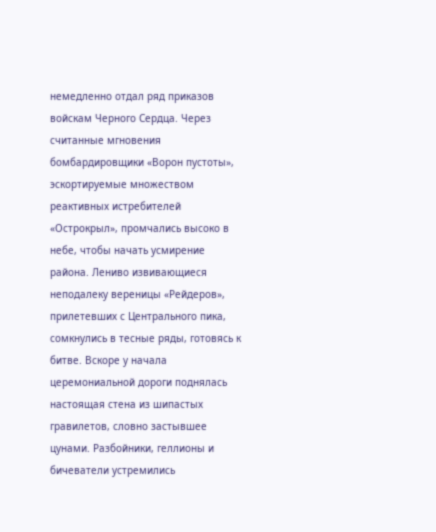немедленно отдал ряд приказов войскам Черного Сердца. Через считанные мгновения бомбардировщики «Ворон пустоты», эскортируемые множеством реактивных истребителей «Острокрыл», промчались высоко в небе, чтобы начать усмирение района. Лениво извивающиеся неподалеку вереницы «Рейдеров», прилетевших с Центрального пика, сомкнулись в тесные ряды, готовясь к битве. Вскоре у начала церемониальной дороги поднялась настоящая стена из шипастых гравилетов, словно застывшее цунами. Разбойники, геллионы и бичеватели устремились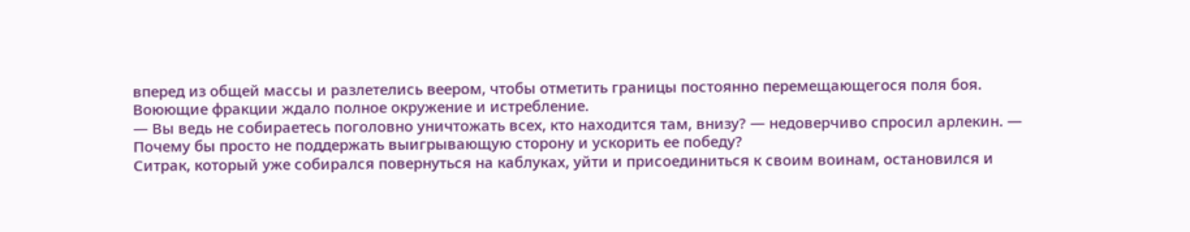вперед из общей массы и разлетелись веером, чтобы отметить границы постоянно перемещающегося поля боя. Воюющие фракции ждало полное окружение и истребление.
— Вы ведь не собираетесь поголовно уничтожать всех, кто находится там, внизу? — недоверчиво спросил арлекин. — Почему бы просто не поддержать выигрывающую сторону и ускорить ее победу?
Ситрак, который уже собирался повернуться на каблуках, уйти и присоединиться к своим воинам, остановился и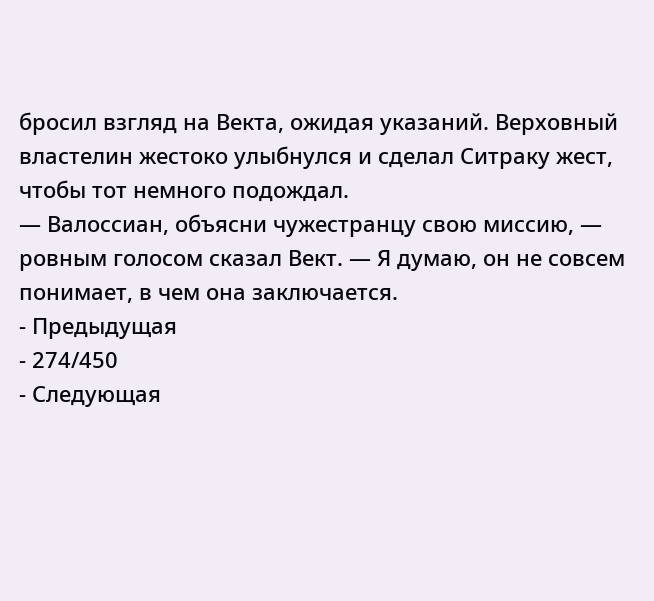бросил взгляд на Векта, ожидая указаний. Верховный властелин жестоко улыбнулся и сделал Ситраку жест, чтобы тот немного подождал.
— Валоссиан, объясни чужестранцу свою миссию, — ровным голосом сказал Вект. — Я думаю, он не совсем понимает, в чем она заключается.
- Предыдущая
- 274/450
- Следующая